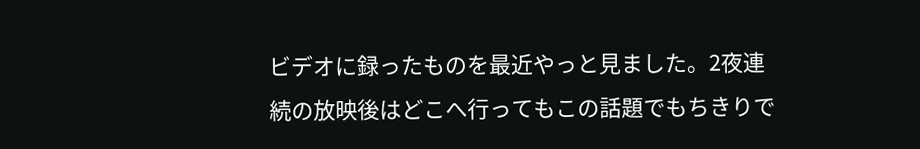ビデオに録ったものを最近やっと見ました。2夜連続の放映後はどこへ行ってもこの話題でもちきりで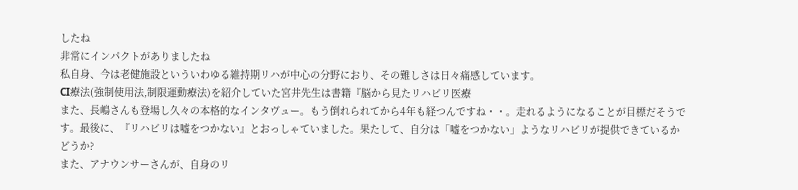したね
非常にインパクトがありましたね
私自身、今は老健施設といういわゆる維持期リハが中心の分野におり、その難しさは日々痛感しています。
CI療法(強制使用法,制限運動療法)を紹介していた宮井先生は書籍『脳から見たリハビリ医療
また、長嶋さんも登場し久々の本格的なインタヴュー。もう倒れられてから4年も経つんですね・・。走れるようになることが目標だそうです。最後に、『リハビリは嘘をつかない』とおっしゃていました。果たして、自分は「嘘をつかない」ようなリハビリが提供できているかどうか?
また、アナウンサーさんが、自身のリ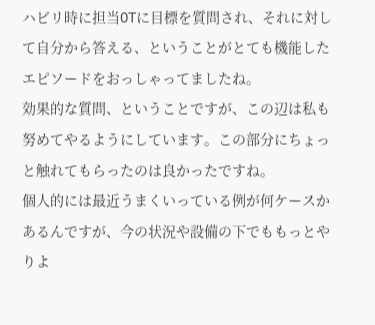ハビリ時に担当OTに目標を質問され、それに対して自分から答える、ということがとても機能したエピソードをおっしゃってましたね。
効果的な質問、ということですが、この辺は私も努めてやるようにしています。この部分にちょっと触れてもらったのは良かったですね。
個人的には最近うまくいっている例が何ケースかあるんですが、今の状況や設備の下でももっとやりよ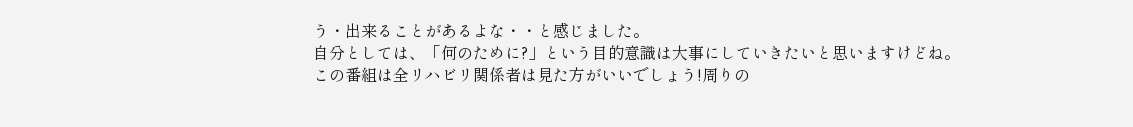う・出来ることがあるよな・・と感じました。
自分としては、「何のために?」という目的意識は大事にしていきたいと思いますけどね。
この番組は全リハビリ関係者は見た方がいいでしょう!周りの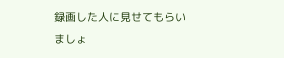録画した人に見せてもらいましょ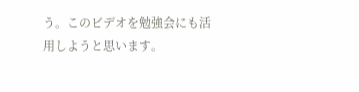う。このビデオを勉強会にも活用しようと思います。